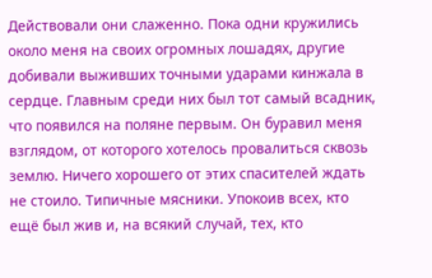Действовали они слаженно. Пока одни кружились около меня на своих огромных лошадях, другие добивали выживших точными ударами кинжала в сердце. Главным среди них был тот самый всадник, что появился на поляне первым. Он буравил меня взглядом, от которого хотелось провалиться сквозь землю. Ничего хорошего от этих спасителей ждать не стоило. Типичные мясники. Упокоив всех, кто ещё был жив и, на всякий случай, тех, кто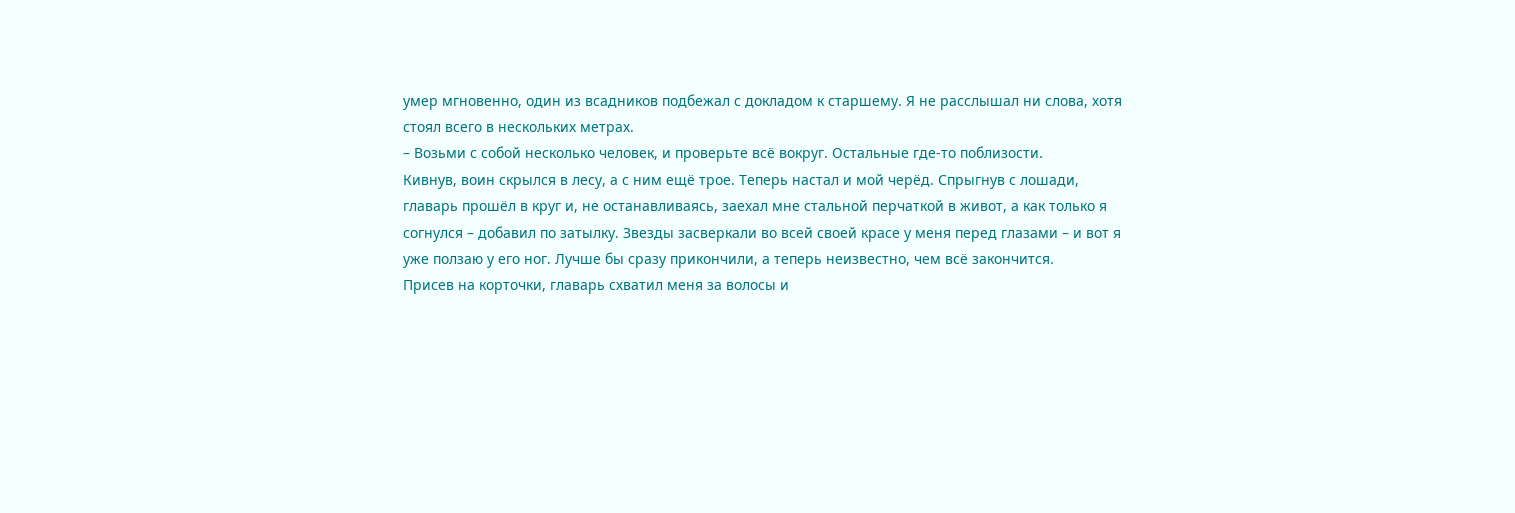умер мгновенно, один из всадников подбежал с докладом к старшему. Я не расслышал ни слова, хотя стоял всего в нескольких метрах.
– Возьми с собой несколько человек, и проверьте всё вокруг. Остальные где-то поблизости.
Кивнув, воин скрылся в лесу, а с ним ещё трое. Теперь настал и мой черёд. Спрыгнув с лошади, главарь прошёл в круг и, не останавливаясь, заехал мне стальной перчаткой в живот, а как только я согнулся – добавил по затылку. Звезды засверкали во всей своей красе у меня перед глазами – и вот я уже ползаю у его ног. Лучше бы сразу прикончили, а теперь неизвестно, чем всё закончится.
Присев на корточки, главарь схватил меня за волосы и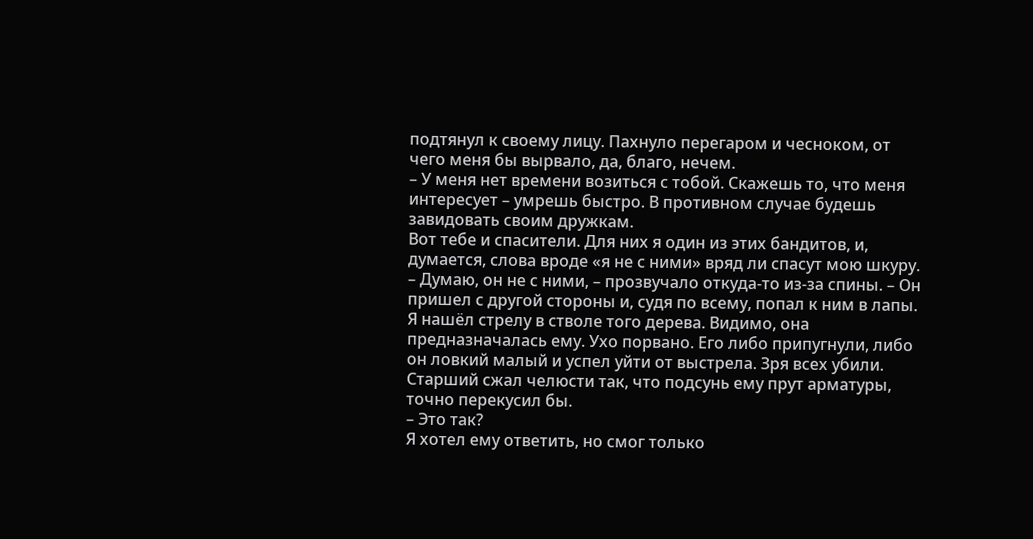подтянул к своему лицу. Пахнуло перегаром и чесноком, от чего меня бы вырвало, да, благо, нечем.
– У меня нет времени возиться с тобой. Скажешь то, что меня интересует – умрешь быстро. В противном случае будешь завидовать своим дружкам.
Вот тебе и спасители. Для них я один из этих бандитов, и, думается, слова вроде «я не с ними» вряд ли спасут мою шкуру.
– Думаю, он не с ними, – прозвучало откуда-то из-за спины. – Он пришел с другой стороны и, судя по всему, попал к ним в лапы. Я нашёл стрелу в стволе того дерева. Видимо, она предназначалась ему. Ухо порвано. Его либо припугнули, либо он ловкий малый и успел уйти от выстрела. Зря всех убили.
Старший сжал челюсти так, что подсунь ему прут арматуры, точно перекусил бы.
– Это так?
Я хотел ему ответить, но смог только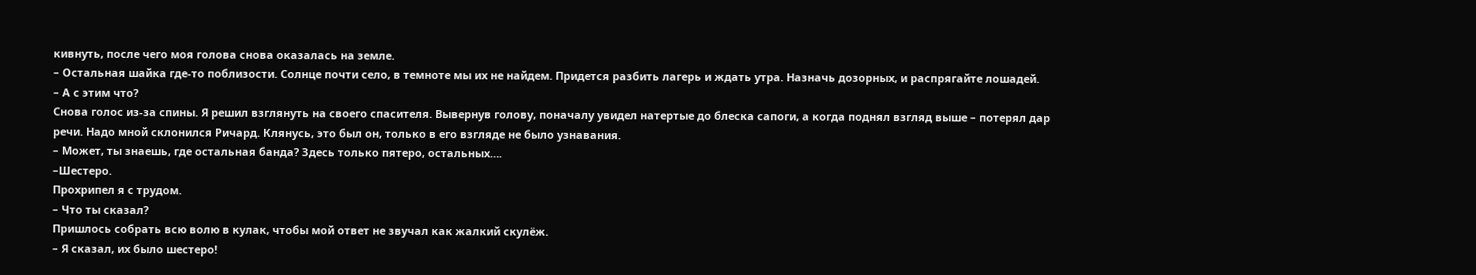кивнуть, после чего моя голова снова оказалась на земле.
– Остальная шайка где-то поблизости. Солнце почти село, в темноте мы их не найдем. Придется разбить лагерь и ждать утра. Назначь дозорных, и распрягайте лошадей.
– А с этим что?
Снова голос из-за спины. Я решил взглянуть на своего спасителя. Вывернув голову, поначалу увидел натертые до блеска сапоги, а когда поднял взгляд выше – потерял дар речи. Надо мной склонился Ричард. Клянусь, это был он, только в его взгляде не было узнавания.
– Может, ты знаешь, где остальная банда? Здесь только пятеро, остальных….
–Шестеро.
Прохрипел я с трудом.
– Что ты сказал?
Пришлось собрать всю волю в кулак, чтобы мой ответ не звучал как жалкий скулёж.
– Я сказал, их было шестеро!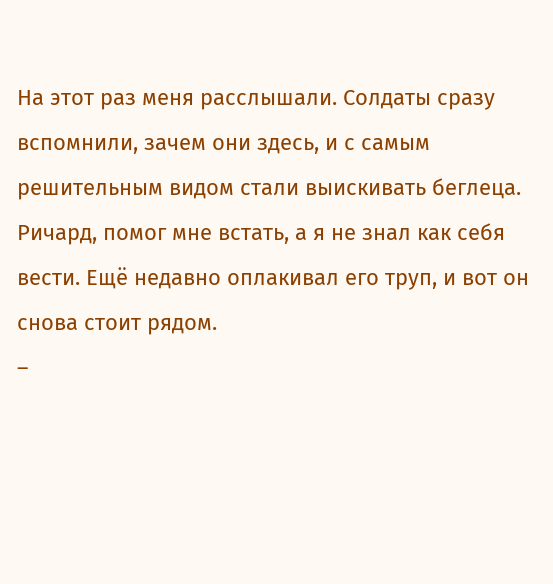На этот раз меня расслышали. Солдаты сразу вспомнили, зачем они здесь, и с самым решительным видом стали выискивать беглеца. Ричард, помог мне встать, а я не знал как себя вести. Ещё недавно оплакивал его труп, и вот он снова стоит рядом.
–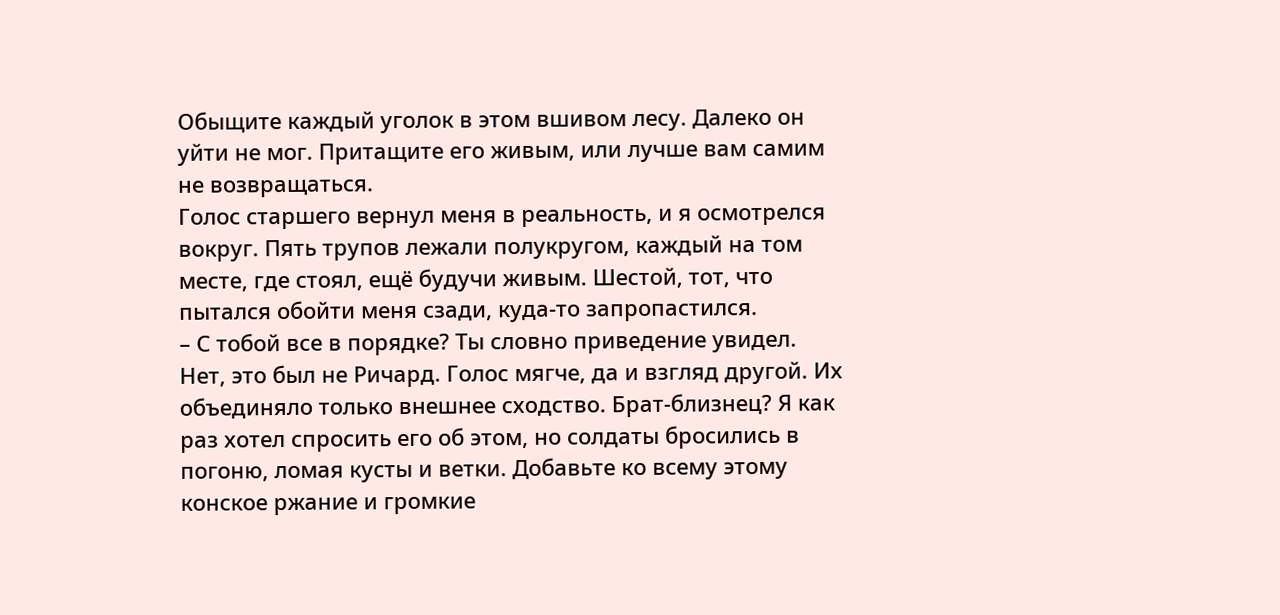Обыщите каждый уголок в этом вшивом лесу. Далеко он уйти не мог. Притащите его живым, или лучше вам самим не возвращаться.
Голос старшего вернул меня в реальность, и я осмотрелся вокруг. Пять трупов лежали полукругом, каждый на том месте, где стоял, ещё будучи живым. Шестой, тот, что пытался обойти меня сзади, куда-то запропастился.
– С тобой все в порядке? Ты словно приведение увидел.
Нет, это был не Ричард. Голос мягче, да и взгляд другой. Их объединяло только внешнее сходство. Брат-близнец? Я как раз хотел спросить его об этом, но солдаты бросились в погоню, ломая кусты и ветки. Добавьте ко всему этому конское ржание и громкие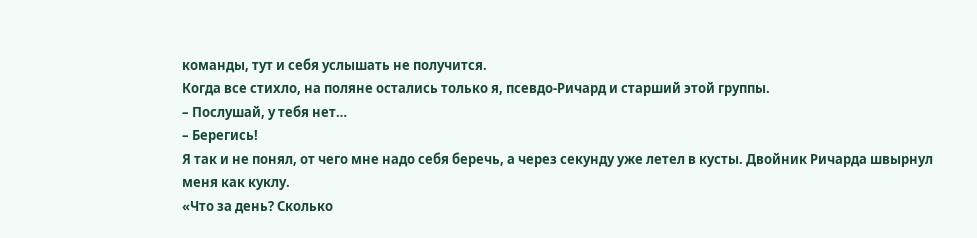команды, тут и себя услышать не получится.
Когда все стихло, на поляне остались только я, псевдо-Ричард и старший этой группы.
– Послушай, у тебя нет…
– Берегись!
Я так и не понял, от чего мне надо себя беречь, а через секунду уже летел в кусты. Двойник Ричарда швырнул меня как куклу.
«Что за день? Сколько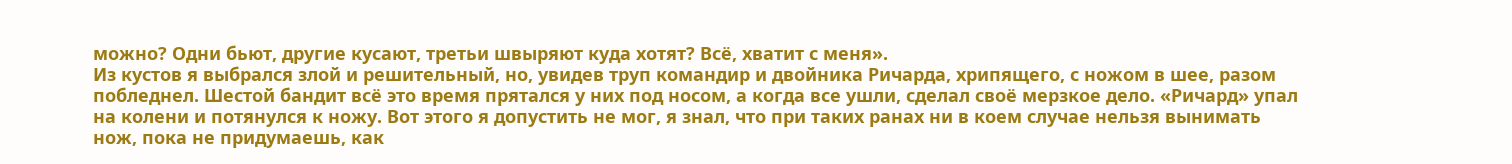можно? Одни бьют, другие кусают, третьи швыряют куда хотят? Всё, хватит с меня».
Из кустов я выбрался злой и решительный, но, увидев труп командир и двойника Ричарда, хрипящего, с ножом в шее, разом побледнел. Шестой бандит всё это время прятался у них под носом, а когда все ушли, сделал своё мерзкое дело. «Ричард» упал на колени и потянулся к ножу. Вот этого я допустить не мог, я знал, что при таких ранах ни в коем случае нельзя вынимать нож, пока не придумаешь, как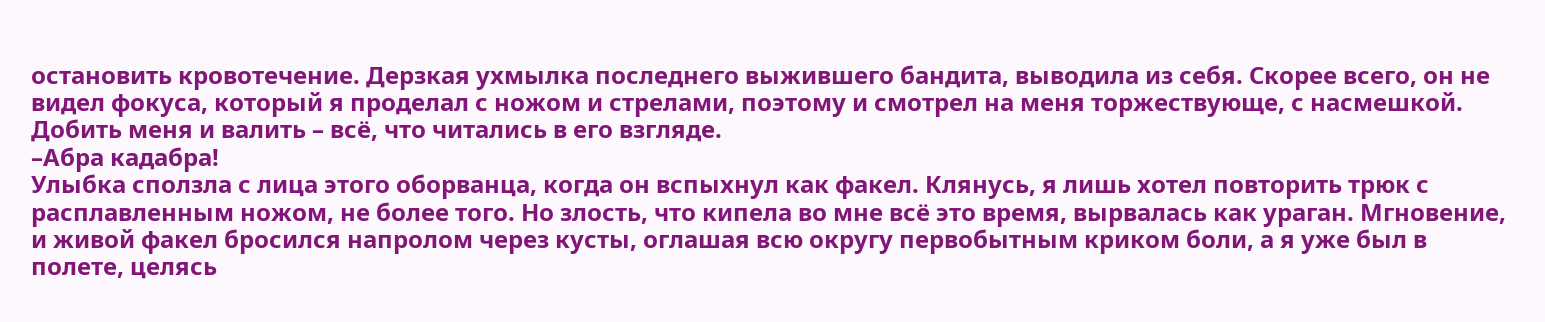остановить кровотечение. Дерзкая ухмылка последнего выжившего бандита, выводила из себя. Скорее всего, он не видел фокуса, который я проделал с ножом и стрелами, поэтому и смотрел на меня торжествующе, с насмешкой. Добить меня и валить – всё, что читались в его взгляде.
–Абра кадабра!
Улыбка сползла с лица этого оборванца, когда он вспыхнул как факел. Клянусь, я лишь хотел повторить трюк с расплавленным ножом, не более того. Но злость, что кипела во мне всё это время, вырвалась как ураган. Мгновение, и живой факел бросился напролом через кусты, оглашая всю округу первобытным криком боли, а я уже был в полете, целясь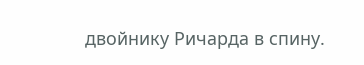двойнику Ричарда в спину.